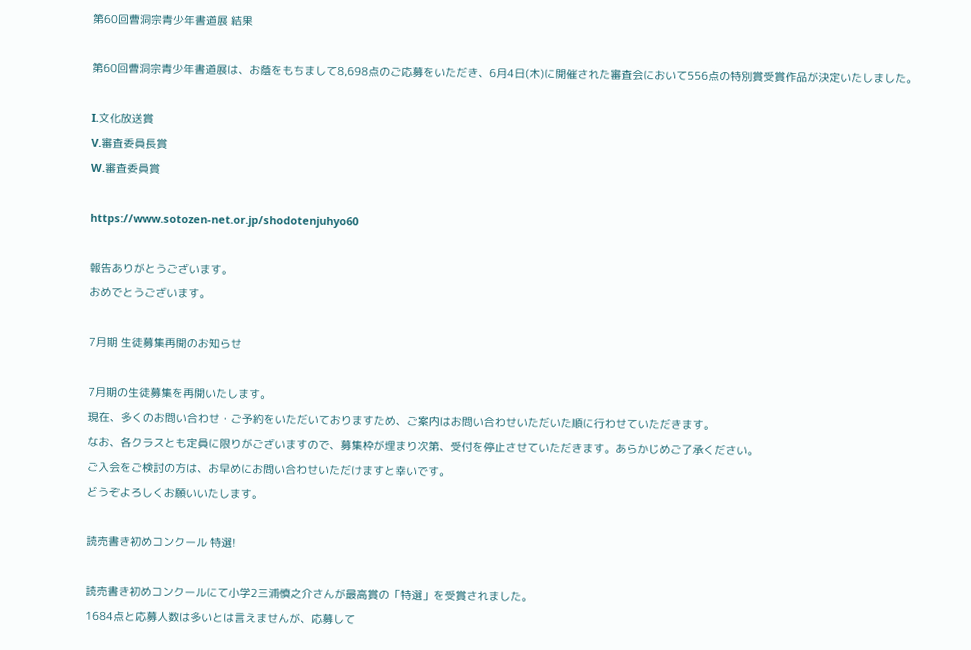第60回曹洞宗青少年書道展 結果

第60回曹洞宗青少年書道展は、お蔭をもちまして8,698点のご応募をいただき、6月4日(木)に開催された審査会において556点の特別賞受賞作品が決定いたしました。

I.文化放送賞
V.審査委員長賞
W.審査委員賞

https://www.sotozen-net.or.jp/shodotenjuhyo60

報告ありがとうございます。
おめでとうございます。

7月期 生徒募集再開のお知らせ

7月期の生徒募集を再開いたします。
現在、多くのお問い合わせ・ご予約をいただいておりますため、ご案内はお問い合わせいただいた順に行わせていただきます。
なお、各クラスとも定員に限りがございますので、募集枠が埋まり次第、受付を停止させていただきます。あらかじめご了承ください。
ご入会をご検討の方は、お早めにお問い合わせいただけますと幸いです。
どうぞよろしくお願いいたします。

読売書き初めコンクール 特選!

読売書き初めコンクールにて小学2三浦慎之介さんが最高賞の「特選」を受賞されました。
1684点と応募人数は多いとは言えませんが、応募して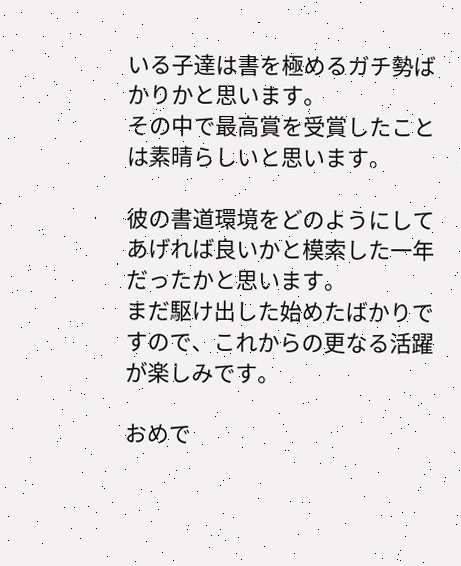いる子達は書を極めるガチ勢ばかりかと思います。
その中で最高賞を受賞したことは素晴らしいと思います。

彼の書道環境をどのようにしてあげれば良いかと模索した一年だったかと思います。
まだ駆け出した始めたばかりですので、これからの更なる活躍が楽しみです。

おめで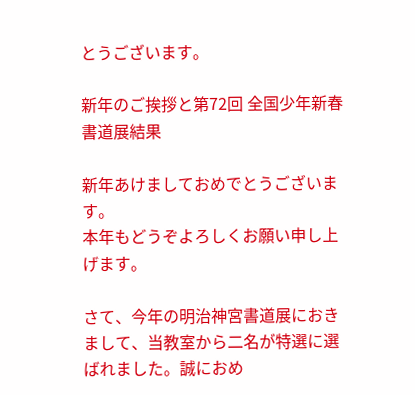とうございます。

新年のご挨拶と第72回 全国少年新春書道展結果

新年あけましておめでとうございます。
本年もどうぞよろしくお願い申し上げます。

さて、今年の明治神宮書道展におきまして、当教室から二名が特選に選ばれました。誠におめ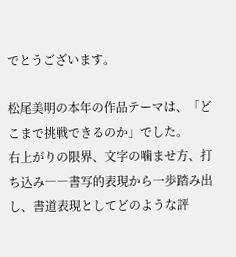でとうございます。

松尾美明の本年の作品テーマは、「どこまで挑戦できるのか」でした。
右上がりの限界、文字の噛ませ方、打ち込み――書写的表現から一歩踏み出し、書道表現としてどのような評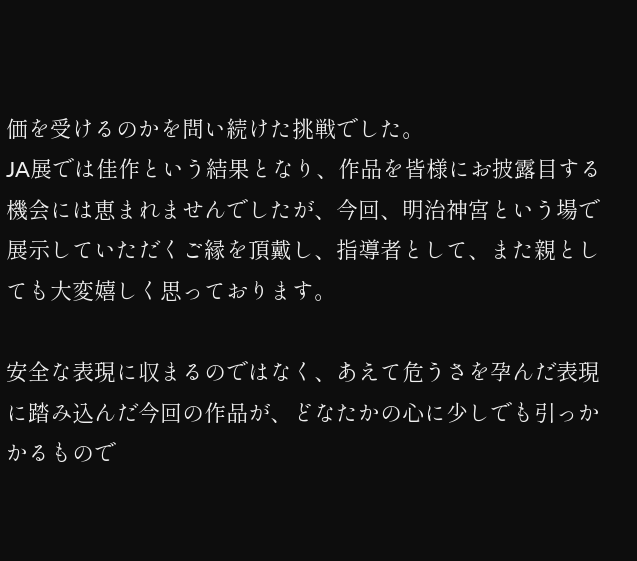価を受けるのかを問い続けた挑戦でした。
JA展では佳作という結果となり、作品を皆様にお披露目する機会には恵まれませんでしたが、今回、明治神宮という場で展示していただくご縁を頂戴し、指導者として、また親としても大変嬉しく思っております。

安全な表現に収まるのではなく、あえて危うさを孕んだ表現に踏み込んだ今回の作品が、どなたかの心に少しでも引っかかるもので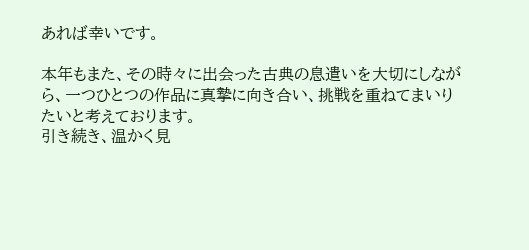あれば幸いです。

本年もまた、その時々に出会った古典の息遣いを大切にしながら、一つひとつの作品に真摯に向き合い、挑戦を重ねてまいりたいと考えております。
引き続き、温かく見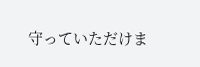守っていただけま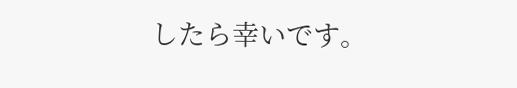したら幸いです。